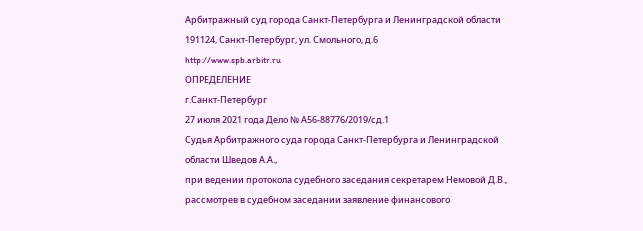Арбитражный суд города Санкт-Петербурга и Ленинградской области
191124, Санкт-Петербург, ул. Смольного, д.6
http://www.spb.arbitr.ru
ОПРЕДЕЛЕНИЕ
г.Санкт-Петербург
27 июля 2021 года Дело № А56-88776/2019/сд.1
Судья Арбитражного суда города Санкт-Петербурга и Ленинградской области Шведов А.А.,
при ведении протокола судебного заседания секретарем Немовой Д.В.,
рассмотрев в судебном заседании заявление финансового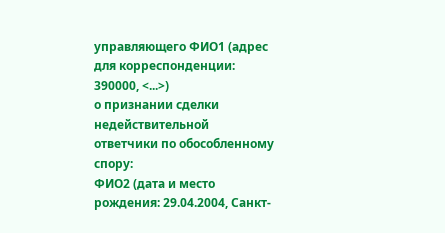управляющего ФИО1 (адрес для корреспонденции: 390000, <...>)
о признании сделки недействительной
ответчики по обособленному спору:
ФИО2 (дата и место рождения: 29.04.2004, Санкт-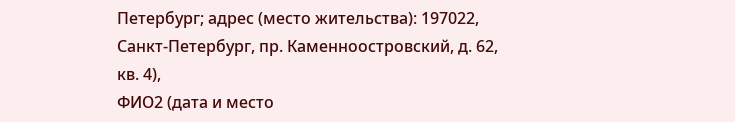Петербург; адрес (место жительства): 197022, Санкт-Петербург, пр. Каменноостровский, д. 62, кв. 4),
ФИО2 (дата и место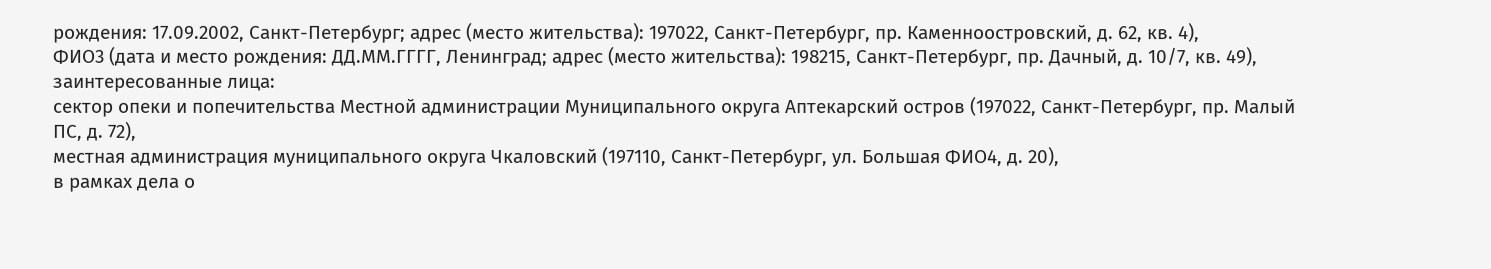рождения: 17.09.2002, Санкт-Петербург; адрес (место жительства): 197022, Санкт-Петербург, пр. Каменноостровский, д. 62, кв. 4),
ФИО3 (дата и место рождения: ДД.ММ.ГГГГ, Ленинград; адрес (место жительства): 198215, Санкт-Петербург, пр. Дачный, д. 10/7, кв. 49),
заинтересованные лица:
сектор опеки и попечительства Местной администрации Муниципального округа Аптекарский остров (197022, Санкт-Петербург, пр. Малый ПС, д. 72),
местная администрация муниципального округа Чкаловский (197110, Санкт-Петербург, ул. Большая ФИО4, д. 20),
в рамках дела о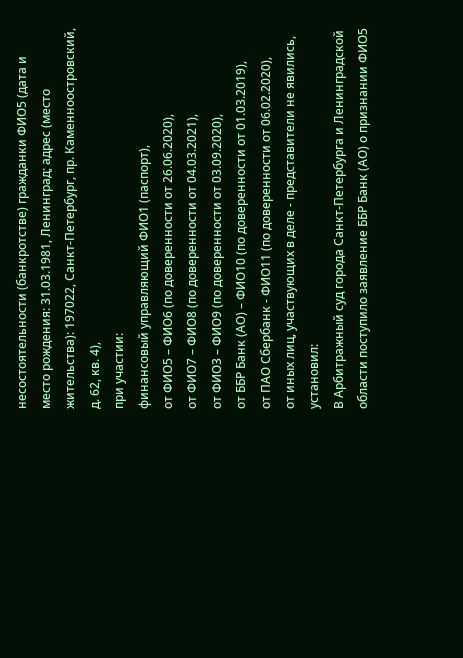несостоятельности (банкротстве) гражданки ФИО5 (дата и место рождения: 31.03.1981, Ленинград; адрес (место жительства): 197022, Санкт-Петербург, пр. Каменноостровский, д. 62, кв. 4),
при участии:
финансовый управляющий ФИО1 (паспорт),
от ФИО5 – ФИО6 (по доверенности от 26.06.2020),
от ФИО7 – ФИО8 (по доверенности от 04.03.2021),
от ФИО3 – ФИО9 (по доверенности от 03.09.2020),
от ББР Банк (АО) – ФИО10 (по доверенности от 01.03.2019),
от ПАО Сбербанк - ФИО11 (по доверенности от 06.02.2020),
от иных лиц, участвующих в деле - представители не явились,
установил:
В Арбитражный суд города Санкт-Петербурга и Ленинградской области поступило заявление ББР Банк (АО) о признании ФИО5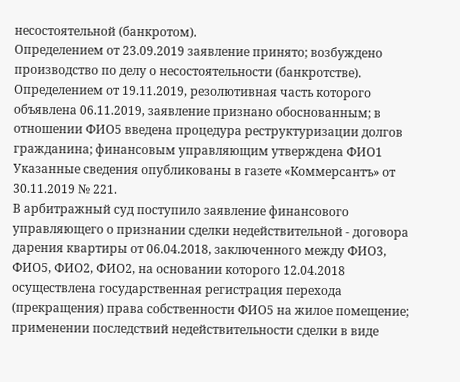несостоятельной (банкротом).
Определением от 23.09.2019 заявление принято; возбуждено производство по делу о несостоятельности (банкротстве).
Определением от 19.11.2019, резолютивная часть которого объявлена 06.11.2019, заявление признано обоснованным; в отношении ФИО5 введена процедура реструктуризации долгов гражданина; финансовым управляющим утверждена ФИО1
Указанные сведения опубликованы в газете «Коммерсантъ» от 30.11.2019 № 221.
В арбитражный суд поступило заявление финансового управляющего о признании сделки недействительной - договора дарения квартиры от 06.04.2018, заключенного между ФИО3, ФИО5, ФИО2, ФИО2, на основании которого 12.04.2018 осуществлена государственная регистрация перехода (прекращения) права собственности ФИО5 на жилое помещение; применении последствий недействительности сделки в виде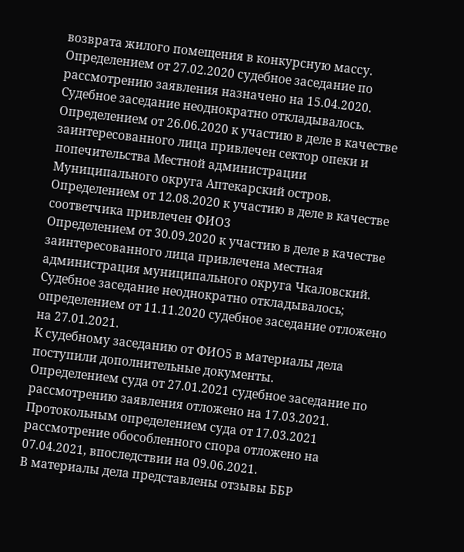возврата жилого помещения в конкурсную массу.
Определением от 27.02.2020 судебное заседание по рассмотрению заявления назначено на 15.04.2020.
Судебное заседание неоднократно откладывалось.
Определением от 26.06.2020 к участию в деле в качестве заинтересованного лица привлечен сектор опеки и попечительства Местной администрации Муниципального округа Аптекарский остров.
Определением от 12.08.2020 к участию в деле в качестве соответчика привлечен ФИО3
Определением от 30.09.2020 к участию в деле в качестве заинтересованного лица привлечена местная администрация муниципального округа Чкаловский.
Судебное заседание неоднократно откладывалось; определением от 11.11.2020 судебное заседание отложено на 27.01.2021.
К судебному заседанию от ФИО5 в материалы дела поступили дополнительные документы.
Определением суда от 27.01.2021 судебное заседание по рассмотрению заявления отложено на 17.03.2021.
Протокольным определением суда от 17.03.2021 рассмотрение обособленного спора отложено на 07.04.2021, впоследствии на 09.06.2021.
В материалы дела представлены отзывы ББР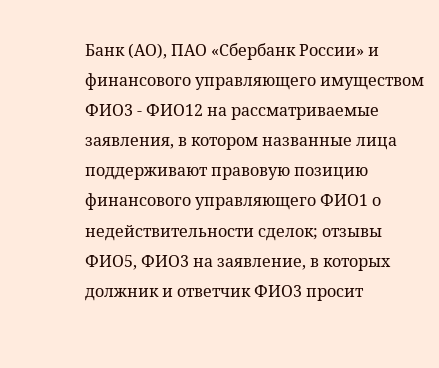Банк (АО), ПАО «Сбербанк России» и финансового управляющего имуществом ФИО3 - ФИО12 на рассматриваемые заявления, в котором названные лица поддерживают правовую позицию финансового управляющего ФИО1 о недействительности сделок; отзывы ФИО5, ФИО3 на заявление, в которых должник и ответчик ФИО3 просит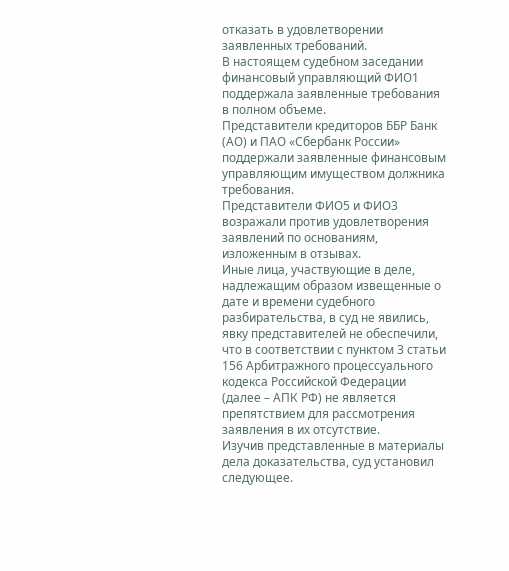отказать в удовлетворении заявленных требований.
В настоящем судебном заседании финансовый управляющий ФИО1 поддержала заявленные требования в полном объеме.
Представители кредиторов ББР Банк (АО) и ПАО «Сбербанк России» поддержали заявленные финансовым управляющим имуществом должника требования.
Представители ФИО5 и ФИО3 возражали против удовлетворения заявлений по основаниям, изложенным в отзывах.
Иные лица, участвующие в деле, надлежащим образом извещенные о дате и времени судебного разбирательства, в суд не явились, явку представителей не обеспечили, что в соответствии с пунктом 3 статьи 156 Арбитражного процессуального кодекса Российской Федерации (далее – АПК РФ) не является препятствием для рассмотрения заявления в их отсутствие.
Изучив представленные в материалы дела доказательства, суд установил следующее.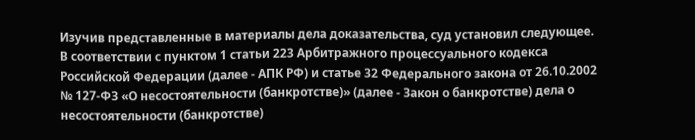Изучив представленные в материалы дела доказательства, суд установил следующее.
В соответствии с пунктом 1 статьи 223 Арбитражного процессуального кодекса Российской Федерации (далее - АПК РФ) и статье 32 Федерального закона от 26.10.2002 № 127-ФЗ «О несостоятельности (банкротстве)» (далее - Закон о банкротстве) дела о несостоятельности (банкротстве)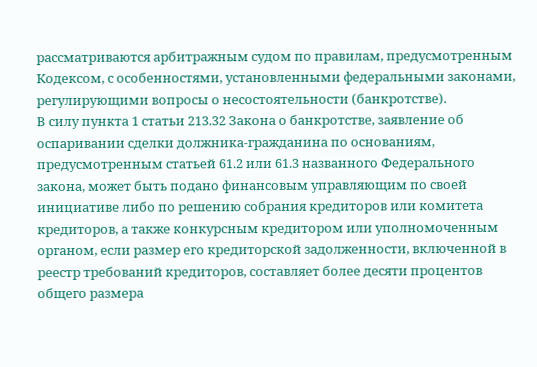рассматриваются арбитражным судом по правилам, предусмотренным Кодексом, с особенностями, установленными федеральными законами, регулирующими вопросы о несостоятельности (банкротстве).
В силу пункта 1 статьи 213.32 Закона о банкротстве, заявление об оспаривании сделки должника-гражданина по основаниям, предусмотренным статьей 61.2 или 61.3 названного Федерального закона, может быть подано финансовым управляющим по своей инициативе либо по решению собрания кредиторов или комитета кредиторов, а также конкурсным кредитором или уполномоченным органом, если размер его кредиторской задолженности, включенной в реестр требований кредиторов, составляет более десяти процентов общего размера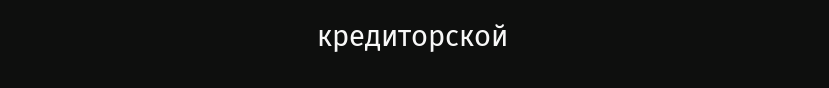кредиторской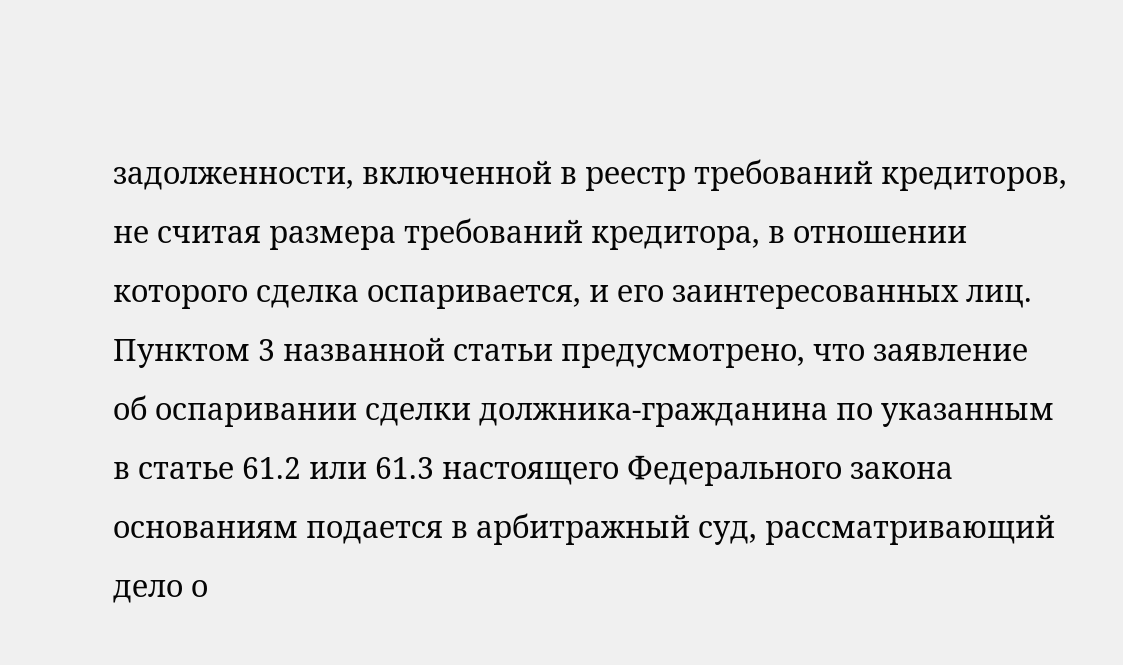задолженности, включенной в реестр требований кредиторов, не считая размера требований кредитора, в отношении которого сделка оспаривается, и его заинтересованных лиц.
Пунктом 3 названной статьи предусмотрено, что заявление об оспаривании сделки должника-гражданина по указанным в статье 61.2 или 61.3 настоящего Федерального закона основаниям подается в арбитражный суд, рассматривающий дело о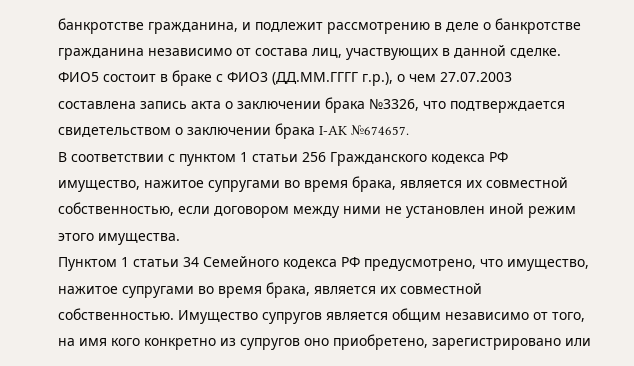банкротстве гражданина, и подлежит рассмотрению в деле о банкротстве гражданина независимо от состава лиц, участвующих в данной сделке.
ФИО5 состоит в браке с ФИО3 (ДД.ММ.ГГГГ г.р.), о чем 27.07.2003 составлена запись акта о заключении брака №3326, что подтверждается свидетельством о заключении брака I-AK №674657.
В соответствии с пунктом 1 статьи 256 Гражданского кодекса РФ имущество, нажитое супругами во время брака, является их совместной собственностью, если договором между ними не установлен иной режим этого имущества.
Пунктом 1 статьи 34 Семейного кодекса РФ предусмотрено, что имущество, нажитое супругами во время брака, является их совместной собственностью. Имущество супругов является общим независимо от того, на имя кого конкретно из супругов оно приобретено, зарегистрировано или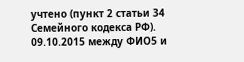учтено (пункт 2 статьи 34 Семейного кодекса РФ).
09.10.2015 между ФИО5 и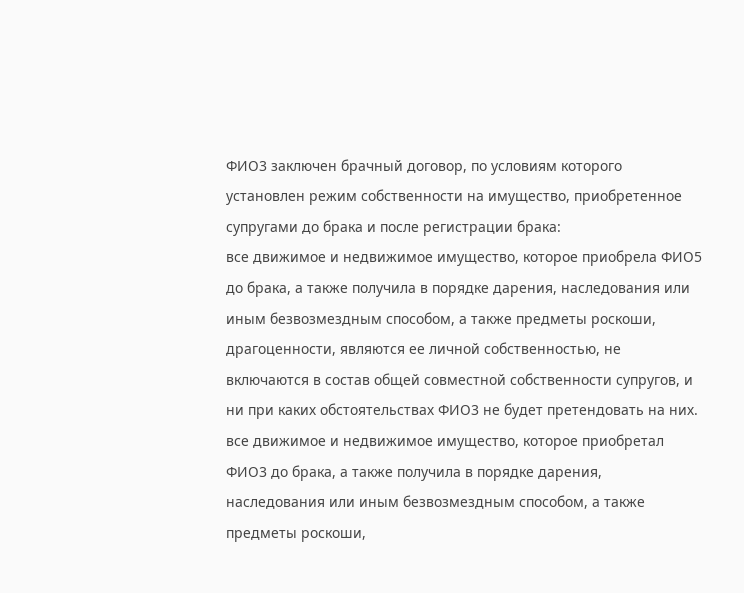ФИО3 заключен брачный договор, по условиям которого установлен режим собственности на имущество, приобретенное супругами до брака и после регистрации брака:
все движимое и недвижимое имущество, которое приобрела ФИО5 до брака, а также получила в порядке дарения, наследования или иным безвозмездным способом, а также предметы роскоши, драгоценности, являются ее личной собственностью, не включаются в состав общей совместной собственности супругов, и ни при каких обстоятельствах ФИО3 не будет претендовать на них.
все движимое и недвижимое имущество, которое приобретал ФИО3 до брака, а также получила в порядке дарения, наследования или иным безвозмездным способом, а также предметы роскоши,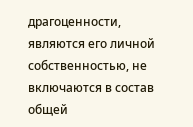драгоценности, являются его личной собственностью, не включаются в состав общей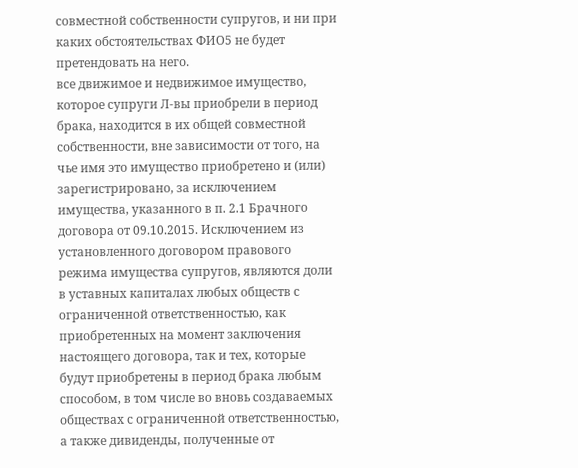совместной собственности супругов, и ни при каких обстоятельствах ФИО5 не будет претендовать на него.
все движимое и недвижимое имущество, которое супруги Л-вы приобрели в период брака, находится в их общей совместной собственности, вне зависимости от того, на чье имя это имущество приобретено и (или) зарегистрировано, за исключением имущества, указанного в п. 2.1 Брачного договора от 09.10.2015. Исключением из установленного договором правового режима имущества супругов, являются доли в уставных капиталах любых обществ с ограниченной ответственностью, как приобретенных на момент заключения настоящего договора, так и тех, которые будут приобретены в период брака любым способом, в том числе во вновь создаваемых обществах с ограниченной ответственностью, а также дивиденды, полученные от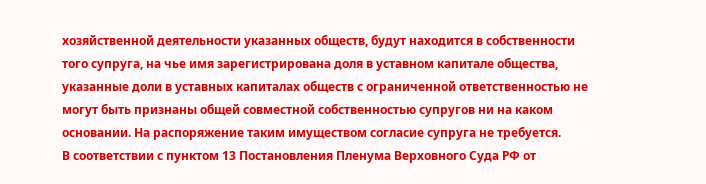хозяйственной деятельности указанных обществ, будут находится в собственности того супруга, на чье имя зарегистрирована доля в уставном капитале общества, указанные доли в уставных капиталах обществ с ограниченной ответственностью не могут быть признаны общей совместной собственностью супругов ни на каком основании. На распоряжение таким имуществом согласие супруга не требуется.
В соответствии с пунктом 13 Постановления Пленума Верховного Суда РФ от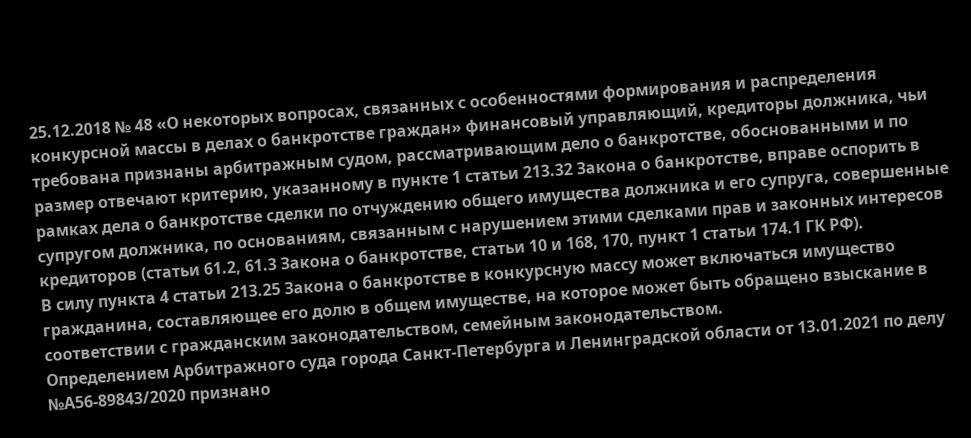25.12.2018 № 48 «О некоторых вопросах, связанных с особенностями формирования и распределения конкурсной массы в делах о банкротстве граждан» финансовый управляющий, кредиторы должника, чьи требована признаны арбитражным судом, рассматривающим дело о банкротстве, обоснованными и по размер отвечают критерию, указанному в пункте 1 статьи 213.32 Закона о банкротстве, вправе оспорить в рамках дела о банкротстве сделки по отчуждению общего имущества должника и его супруга, совершенные супругом должника, по основаниям, связанным с нарушением этими сделками прав и законных интересов кредиторов (статьи 61.2, 61.3 Закона о банкротстве, статьи 10 и 168, 170, пункт 1 статьи 174.1 ГК РФ).
В силу пункта 4 статьи 213.25 Закона о банкротстве в конкурсную массу может включаться имущество гражданина, составляющее его долю в общем имуществе, на которое может быть обращено взыскание в соответствии с гражданским законодательством, семейным законодательством.
Определением Арбитражного суда города Санкт-Петербурга и Ленинградской области от 13.01.2021 по делу №А56-89843/2020 признано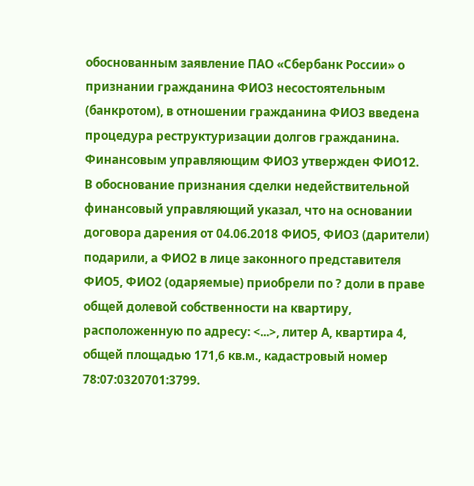обоснованным заявление ПАО «Сбербанк России» о признании гражданина ФИО3 несостоятельным (банкротом), в отношении гражданина ФИО3 введена процедура реструктуризации долгов гражданина. Финансовым управляющим ФИО3 утвержден ФИО12.
В обоснование признания сделки недействительной финансовый управляющий указал, что на основании договора дарения от 04.06.2018 ФИО5, ФИО3 (дарители) подарили, а ФИО2 в лице законного представителя ФИО5, ФИО2 (одаряемые) приобрели по ? доли в праве общей долевой собственности на квартиру, расположенную по адресу: <...>, литер А, квартира 4, общей площадью 171,6 кв.м., кадастровый номер 78:07:0320701:3799.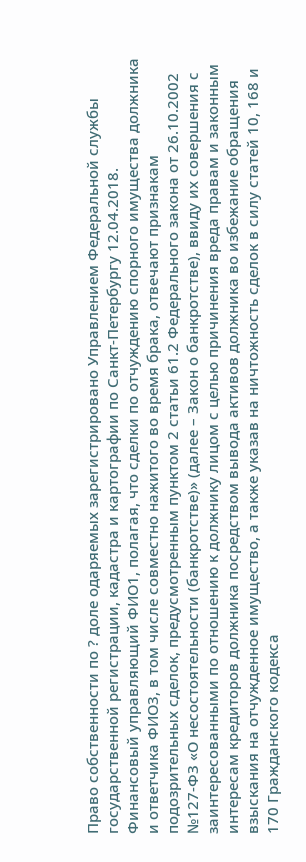Право собственности по ? доле одаряемых зарегистрировано Управлением Федеральной службы государственной регистрации, кадастра и картографии по Санкт-Петербургу 12.04.2018.
Финансовый управляющий ФИО1, полагая, что сделки по отчуждению спорного имущества должника и ответчика ФИО3, в том числе совместно нажитого во время брака, отвечают признакам подозрительных сделок, предусмотренным пунктом 2 статьи 61.2 Федерального закона от 26.10.2002 №127-ФЗ «О несостоятельности (банкротстве)» (далее – Закон о банкротстве), ввиду их совершения с заинтересованными по отношению к должнику лицом с целью причинения вреда правам и законным интересам кредиторов должника посредством вывода активов должника во избежание обращения взыскания на отчужденное имущество, а также указав на ничтожность сделок в силу статей 10, 168 и 170 Гражданского кодекса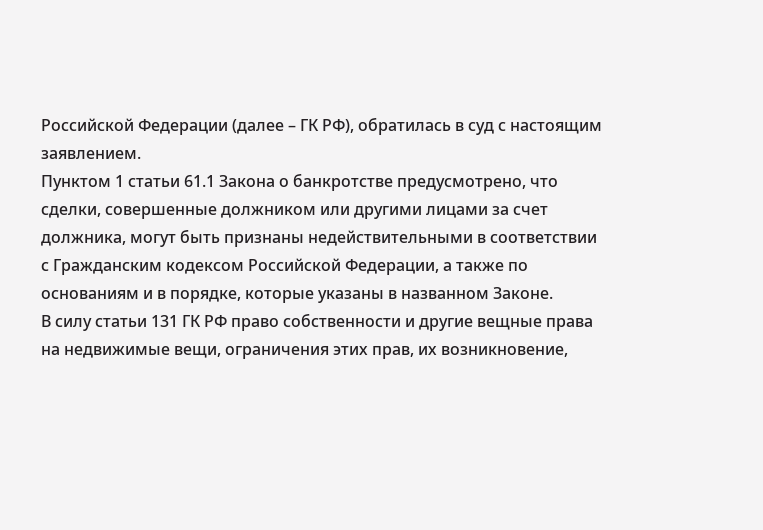Российской Федерации (далее – ГК РФ), обратилась в суд с настоящим заявлением.
Пунктом 1 статьи 61.1 Закона о банкротстве предусмотрено, что сделки, совершенные должником или другими лицами за счет должника, могут быть признаны недействительными в соответствии с Гражданским кодексом Российской Федерации, а также по основаниям и в порядке, которые указаны в названном Законе.
В силу статьи 131 ГК РФ право собственности и другие вещные права на недвижимые вещи, ограничения этих прав, их возникновение,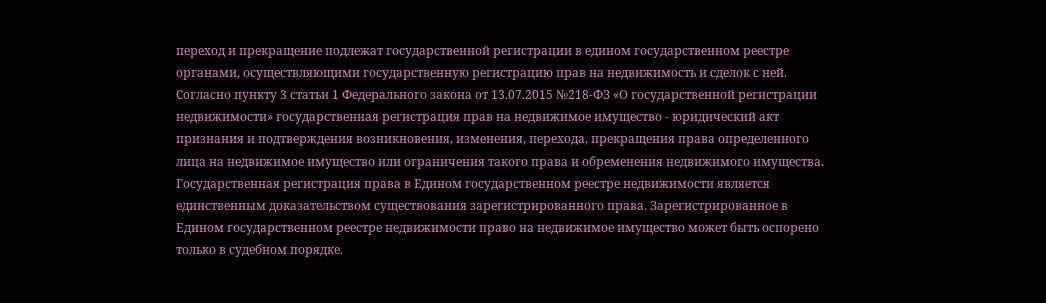переход и прекращение подлежат государственной регистрации в едином государственном реестре органами, осуществляющими государственную регистрацию прав на недвижимость и сделок с ней.
Согласно пункту 3 статьи 1 Федерального закона от 13.07.2015 №218-ФЗ «О государственной регистрации недвижимости» государственная регистрация прав на недвижимое имущество - юридический акт признания и подтверждения возникновения, изменения, перехода, прекращения права определенного лица на недвижимое имущество или ограничения такого права и обременения недвижимого имущества.
Государственная регистрация права в Едином государственном реестре недвижимости является единственным доказательством существования зарегистрированного права. Зарегистрированное в Едином государственном реестре недвижимости право на недвижимое имущество может быть оспорено только в судебном порядке.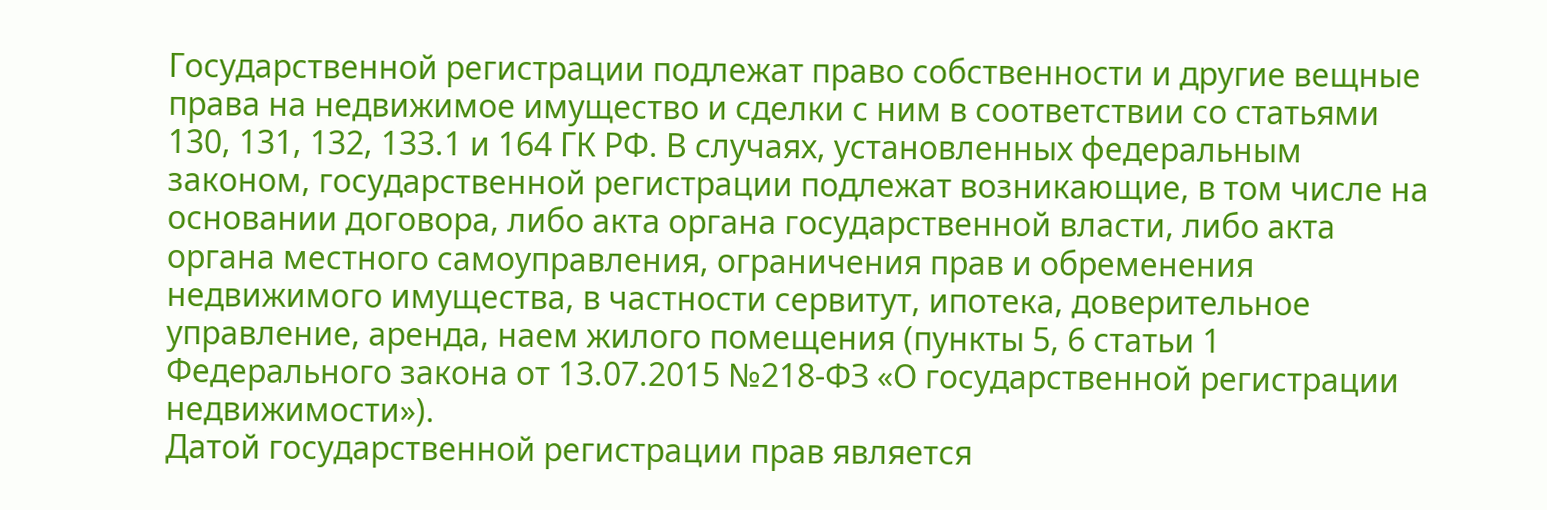Государственной регистрации подлежат право собственности и другие вещные права на недвижимое имущество и сделки с ним в соответствии со статьями 130, 131, 132, 133.1 и 164 ГК РФ. В случаях, установленных федеральным законом, государственной регистрации подлежат возникающие, в том числе на основании договора, либо акта органа государственной власти, либо акта органа местного самоуправления, ограничения прав и обременения недвижимого имущества, в частности сервитут, ипотека, доверительное управление, аренда, наем жилого помещения (пункты 5, 6 статьи 1 Федерального закона от 13.07.2015 №218-ФЗ «О государственной регистрации недвижимости»).
Датой государственной регистрации прав является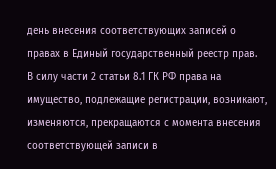день внесения соответствующих записей о правах в Единый государственный реестр прав.
В силу части 2 статьи 8.1 ГК РФ права на имущество, подлежащие регистрации, возникают, изменяются, прекращаются с момента внесения соответствующей записи в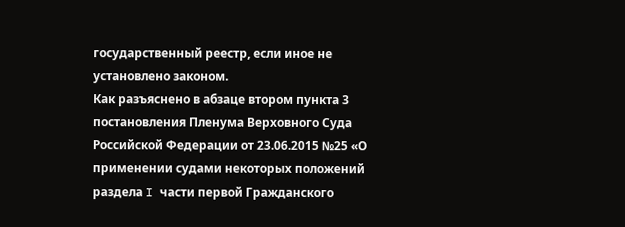государственный реестр, если иное не установлено законом.
Как разъяснено в абзаце втором пункта 3 постановления Пленума Верховного Суда Российской Федерации от 23.06.2015 №25 «О применении судами некоторых положений раздела I части первой Гражданского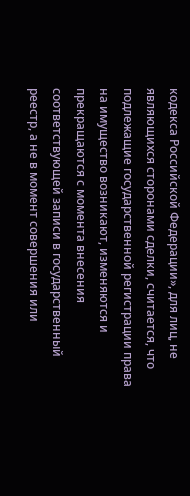кодекса Российской Федерации», для лиц, не являющихся сторонами сделки, считается, что подлежащие государственной регистрации права на имущество возникают, изменяются и прекращаются с момента внесения соответствующей записи в государственный реестр, а не в момент совершения или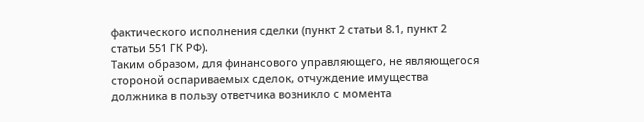фактического исполнения сделки (пункт 2 статьи 8.1, пункт 2 статьи 551 ГК РФ).
Таким образом, для финансового управляющего, не являющегося стороной оспариваемых сделок, отчуждение имущества должника в пользу ответчика возникло с момента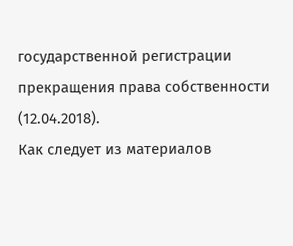государственной регистрации прекращения права собственности (12.04.2018).
Как следует из материалов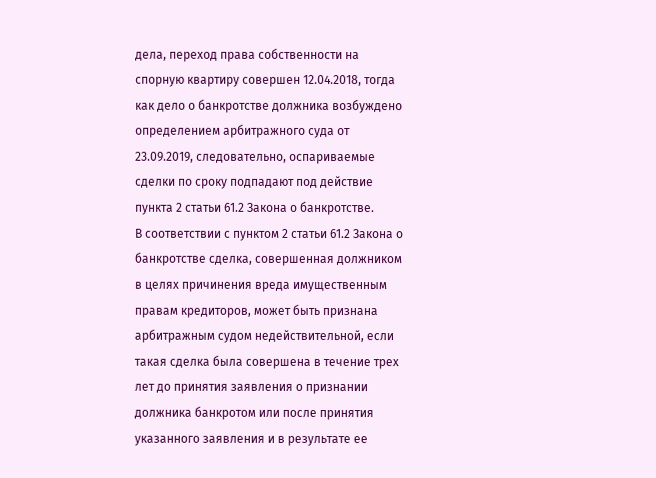дела, переход права собственности на спорную квартиру совершен 12.04.2018, тогда как дело о банкротстве должника возбуждено определением арбитражного суда от 23.09.2019, следовательно, оспариваемые сделки по сроку подпадают под действие пункта 2 статьи 61.2 Закона о банкротстве.
В соответствии с пунктом 2 статьи 61.2 Закона о банкротстве сделка, совершенная должником в целях причинения вреда имущественным правам кредиторов, может быть признана арбитражным судом недействительной, если такая сделка была совершена в течение трех лет до принятия заявления о признании должника банкротом или после принятия указанного заявления и в результате ее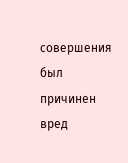совершения был причинен вред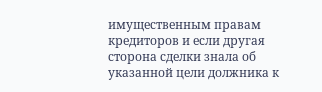имущественным правам кредиторов и если другая сторона сделки знала об указанной цели должника к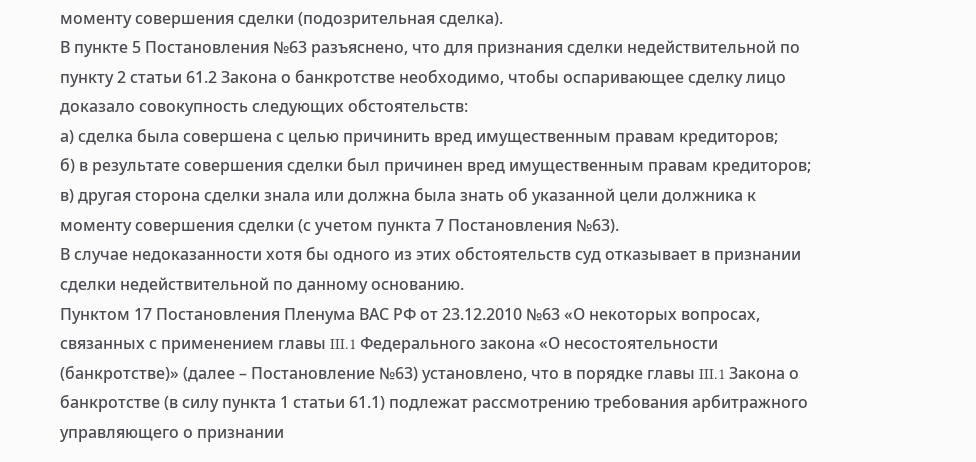моменту совершения сделки (подозрительная сделка).
В пункте 5 Постановления №63 разъяснено, что для признания сделки недействительной по пункту 2 статьи 61.2 Закона о банкротстве необходимо, чтобы оспаривающее сделку лицо доказало совокупность следующих обстоятельств:
а) сделка была совершена с целью причинить вред имущественным правам кредиторов;
б) в результате совершения сделки был причинен вред имущественным правам кредиторов;
в) другая сторона сделки знала или должна была знать об указанной цели должника к моменту совершения сделки (с учетом пункта 7 Постановления №63).
В случае недоказанности хотя бы одного из этих обстоятельств суд отказывает в признании сделки недействительной по данному основанию.
Пунктом 17 Постановления Пленума ВАС РФ от 23.12.2010 №63 «О некоторых вопросах, связанных с применением главы III.1 Федерального закона «О несостоятельности (банкротстве)» (далее – Постановление №63) установлено, что в порядке главы III.1 Закона о банкротстве (в силу пункта 1 статьи 61.1) подлежат рассмотрению требования арбитражного управляющего о признании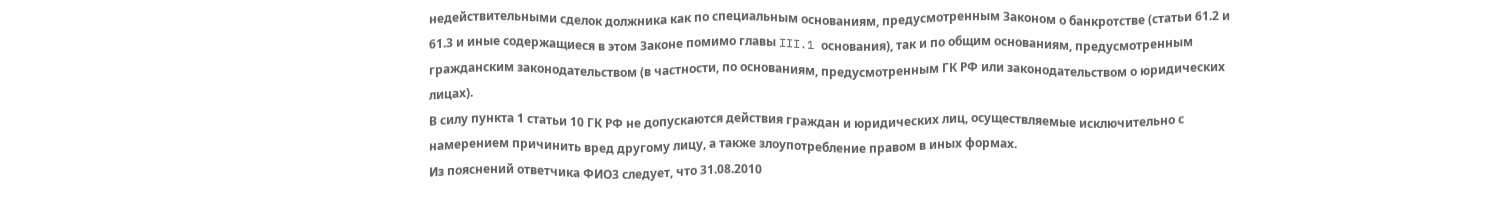недействительными сделок должника как по специальным основаниям, предусмотренным Законом о банкротстве (статьи 61.2 и 61.3 и иные содержащиеся в этом Законе помимо главы III.1 основания), так и по общим основаниям, предусмотренным гражданским законодательством (в частности, по основаниям, предусмотренным ГК РФ или законодательством о юридических лицах).
В силу пункта 1 статьи 10 ГК РФ не допускаются действия граждан и юридических лиц, осуществляемые исключительно с намерением причинить вред другому лицу, а также злоупотребление правом в иных формах.
Из пояснений ответчика ФИО3 следует, что 31.08.2010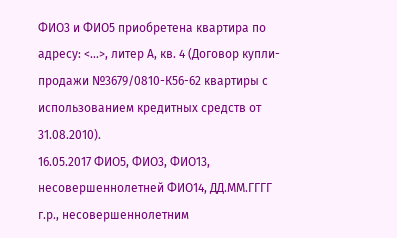ФИО3 и ФИО5 приобретена квартира по адресу: <...>, литер А, кв. 4 (Договор купли-продажи №3679/0810-К56-62 квартиры с использованием кредитных средств от 31.08.2010).
16.05.2017 ФИО5, ФИО3, ФИО13, несовершеннолетней ФИО14, ДД.ММ.ГГГГ г.р., несовершеннолетним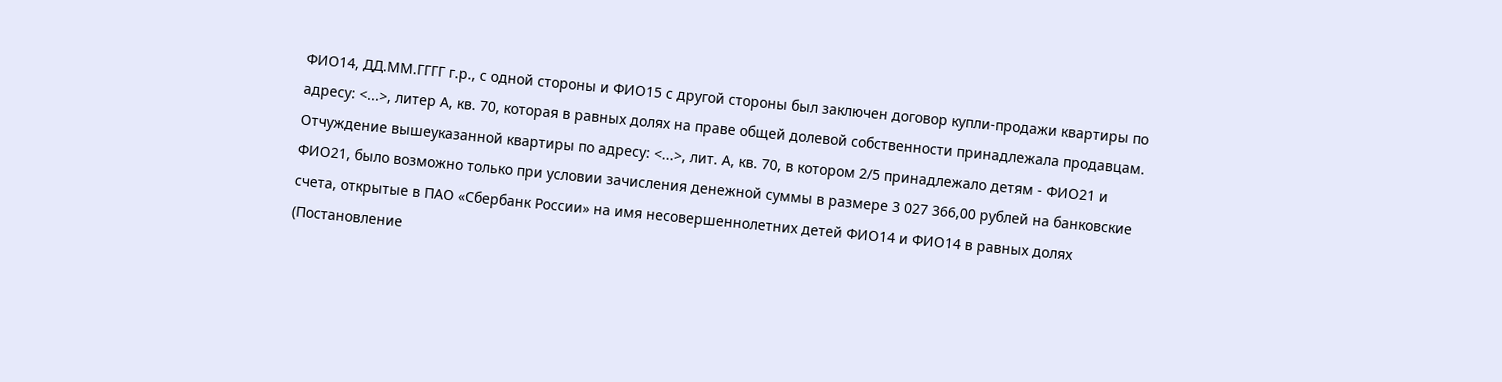ФИО14, ДД.ММ.ГГГГ г.р., с одной стороны и ФИО15 с другой стороны был заключен договор купли-продажи квартиры по адресу: <...>, литер А, кв. 70, которая в равных долях на праве общей долевой собственности принадлежала продавцам.
Отчуждение вышеуказанной квартиры по адресу: <...>, лит. А, кв. 70, в котором 2/5 принадлежало детям - ФИО21 и ФИО21, было возможно только при условии зачисления денежной суммы в размере 3 027 366,00 рублей на банковские счета, открытые в ПАО «Сбербанк России» на имя несовершеннолетних детей ФИО14 и ФИО14 в равных долях (Постановление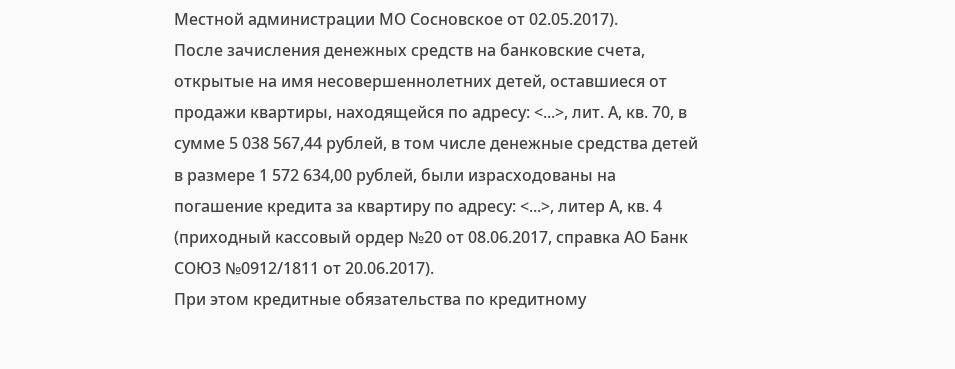Местной администрации МО Сосновское от 02.05.2017).
После зачисления денежных средств на банковские счета, открытые на имя несовершеннолетних детей, оставшиеся от продажи квартиры, находящейся по адресу: <...>, лит. А, кв. 70, в сумме 5 038 567,44 рублей, в том числе денежные средства детей в размере 1 572 634,00 рублей, были израсходованы на погашение кредита за квартиру по адресу: <...>, литер А, кв. 4 (приходный кассовый ордер №20 от 08.06.2017, справка АО Банк СОЮЗ №0912/1811 от 20.06.2017).
При этом кредитные обязательства по кредитному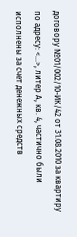договору №01/002/10-ИК/42 от 31.08.2010 за квартиру по адресу: <...>, литер А, кв. 4, частично были исполнены за счет денежных средств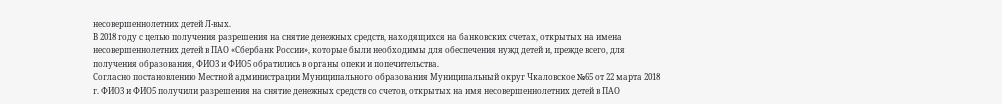несовершеннолетних детей Л-вых.
В 2018 году с целью получения разрешения на снятие денежных средств, находящихся на банковских счетах, открытых на имена несовершеннолетних детей в ПАО «Сбербанк России», которые были необходимы для обеспечения нужд детей и, прежде всего, для получения образования, ФИО3 и ФИО5 обратились в органы опеки и попечительства.
Согласно постановлению Местной администрации Муниципального образования Муниципальный округ Чкаловское №65 от 22 марта 2018 г. ФИО3 и ФИО5 получили разрешения на снятие денежных средств со счетов, открытых на имя несовершеннолетних детей в ПАО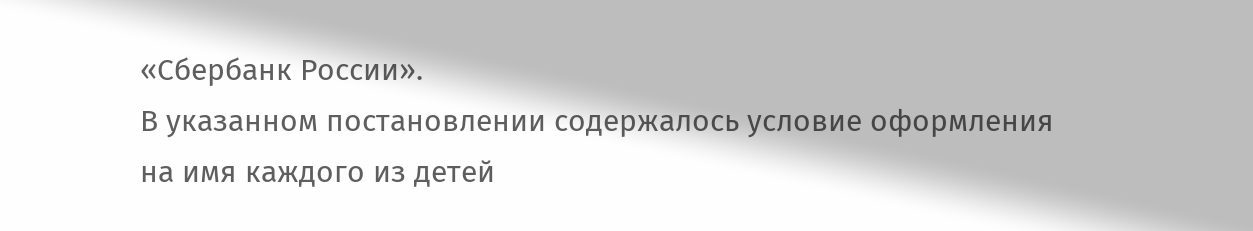«Сбербанк России».
В указанном постановлении содержалось условие оформления на имя каждого из детей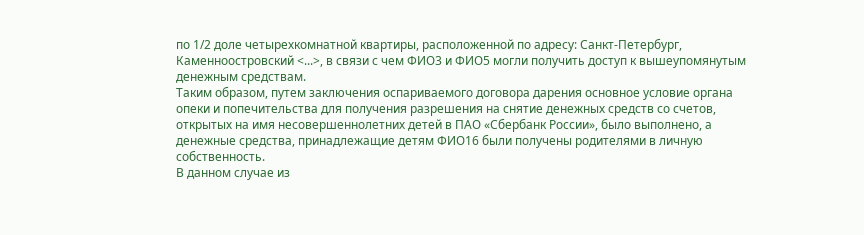по 1/2 доле четырехкомнатной квартиры, расположенной по адресу: Санкт-Петербург, Каменноостровский <...>, в связи с чем ФИО3 и ФИО5 могли получить доступ к вышеупомянутым денежным средствам.
Таким образом, путем заключения оспариваемого договора дарения основное условие органа опеки и попечительства для получения разрешения на снятие денежных средств со счетов, открытых на имя несовершеннолетних детей в ПАО «Сбербанк России», было выполнено, а денежные средства, принадлежащие детям ФИО16 были получены родителями в личную собственность.
В данном случае из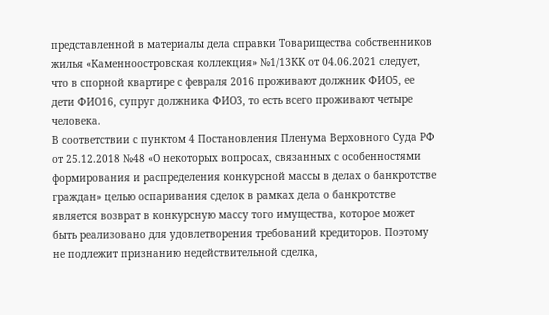представленной в материалы дела справки Товарищества собственников жилья «Каменноостровская коллекция» №1/13КК от 04.06.2021 следует, что в спорной квартире с февраля 2016 проживают должник ФИО5, ее дети ФИО16, супруг должника ФИО3, то есть всего проживают четыре человека.
В соответствии с пунктом 4 Постановления Пленума Верховного Суда РФ от 25.12.2018 №48 «О некоторых вопросах, связанных с особенностями формирования и распределения конкурсной массы в делах о банкротстве граждан» целью оспаривания сделок в рамках дела о банкротстве является возврат в конкурсную массу того имущества, которое может быть реализовано для удовлетворения требований кредиторов. Поэтому не подлежит признанию недействительной сделка,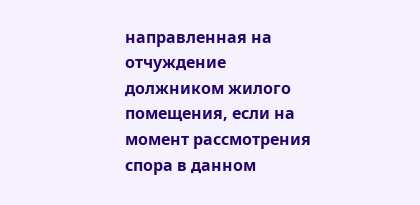направленная на отчуждение должником жилого помещения, если на момент рассмотрения спора в данном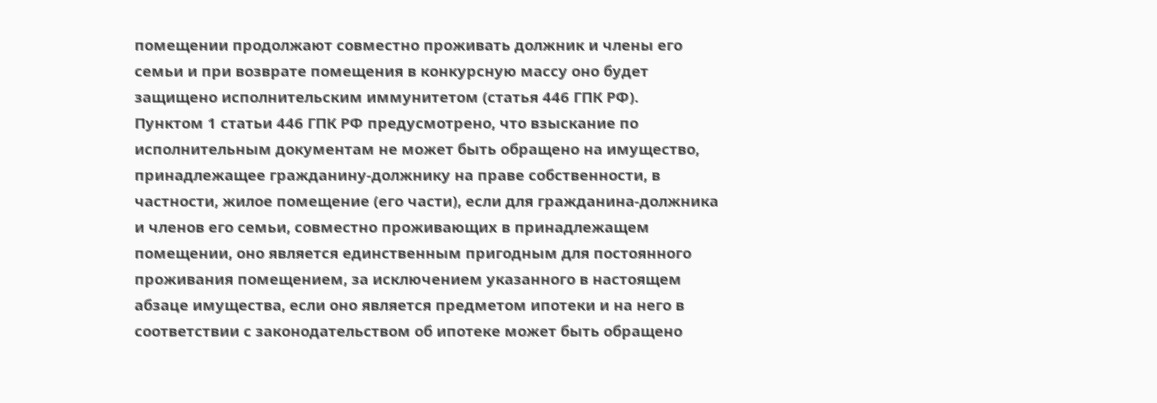помещении продолжают совместно проживать должник и члены его семьи и при возврате помещения в конкурсную массу оно будет защищено исполнительским иммунитетом (статья 446 ГПК РФ).
Пунктом 1 статьи 446 ГПК РФ предусмотрено, что взыскание по исполнительным документам не может быть обращено на имущество, принадлежащее гражданину-должнику на праве собственности, в частности, жилое помещение (его части), если для гражданина-должника и членов его семьи, совместно проживающих в принадлежащем помещении, оно является единственным пригодным для постоянного проживания помещением, за исключением указанного в настоящем абзаце имущества, если оно является предметом ипотеки и на него в соответствии с законодательством об ипотеке может быть обращено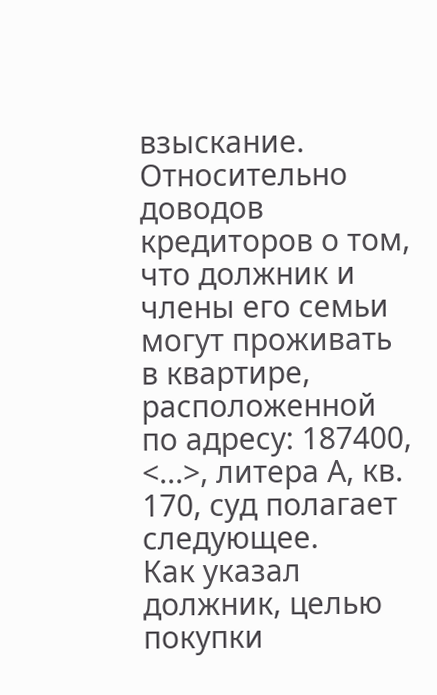взыскание.
Относительно доводов кредиторов о том, что должник и члены его семьи могут проживать в квартире, расположенной по адресу: 187400, <...>, литера А, кв. 170, суд полагает следующее.
Как указал должник, целью покупки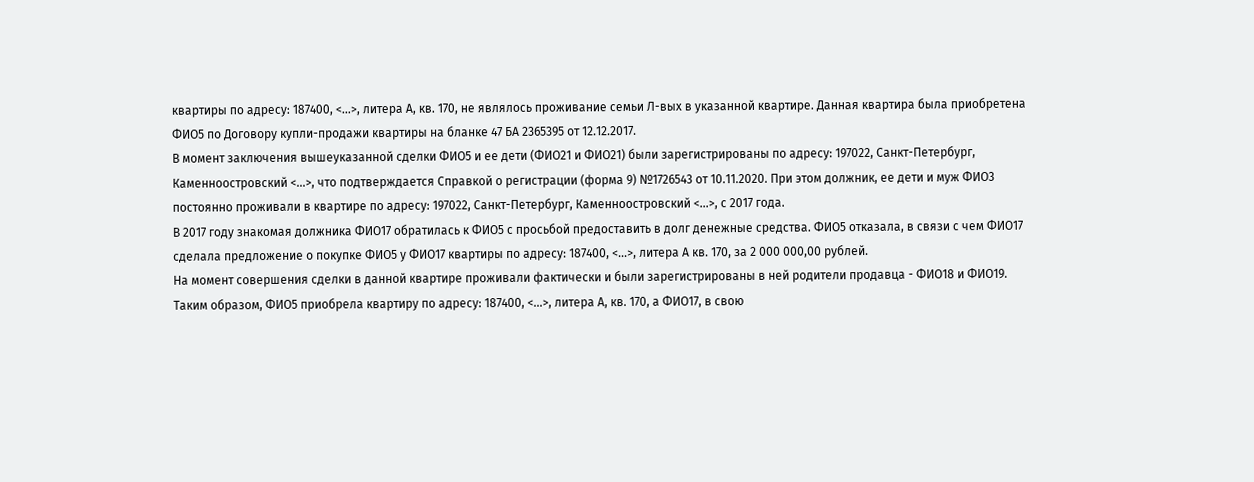квартиры по адресу: 187400, <...>, литера А, кв. 170, не являлось проживание семьи Л-вых в указанной квартире. Данная квартира была приобретена ФИО5 по Договору купли-продажи квартиры на бланке 47 БА 2365395 от 12.12.2017.
В момент заключения вышеуказанной сделки ФИО5 и ее дети (ФИО21 и ФИО21) были зарегистрированы по адресу: 197022, Санкт-Петербург, Каменноостровский <...>, что подтверждается Справкой о регистрации (форма 9) №1726543 от 10.11.2020. При этом должник, ее дети и муж ФИО3 постоянно проживали в квартире по адресу: 197022, Санкт-Петербург, Каменноостровский <...>, с 2017 года.
В 2017 году знакомая должника ФИО17 обратилась к ФИО5 с просьбой предоставить в долг денежные средства. ФИО5 отказала, в связи с чем ФИО17 сделала предложение о покупке ФИО5 у ФИО17 квартиры по адресу: 187400, <...>, литера А кв. 170, за 2 000 000,00 рублей.
На момент совершения сделки в данной квартире проживали фактически и были зарегистрированы в ней родители продавца - ФИО18 и ФИО19.
Таким образом, ФИО5 приобрела квартиру по адресу: 187400, <...>, литера А, кв. 170, а ФИО17, в свою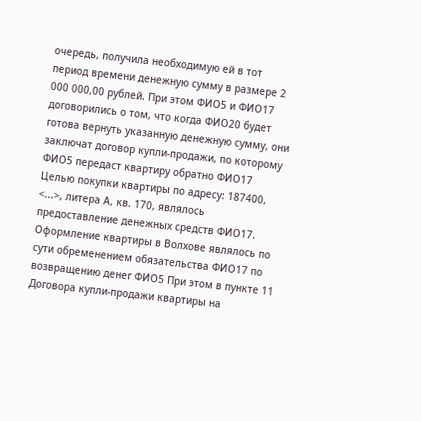очередь, получила необходимую ей в тот период времени денежную сумму в размере 2 000 000,00 рублей. При этом ФИО5 и ФИО17 договорились о том, что когда ФИО20 будет готова вернуть указанную денежную сумму, они заключат договор купли-продажи, по которому ФИО5 передаст квартиру обратно ФИО17
Целью покупки квартиры по адресу: 187400, <...>, литера А, кв. 170, являлось предоставление денежных средств ФИО17. Оформление квартиры в Волхове являлось по сути обременением обязательства ФИО17 по возвращению денег ФИО5 При этом в пункте 11 Договора купли-продажи квартиры на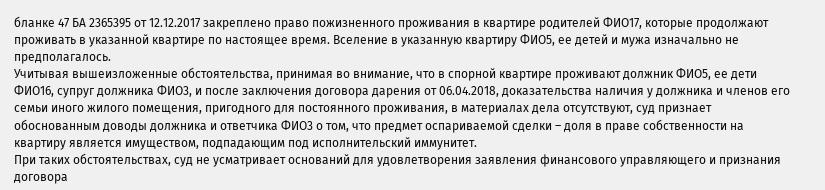бланке 47 БА 2365395 от 12.12.2017 закреплено право пожизненного проживания в квартире родителей ФИО17, которые продолжают проживать в указанной квартире по настоящее время. Вселение в указанную квартиру ФИО5, ее детей и мужа изначально не предполагалось.
Учитывая вышеизложенные обстоятельства, принимая во внимание, что в спорной квартире проживают должник ФИО5, ее дети ФИО16, супруг должника ФИО3, и после заключения договора дарения от 06.04.2018, доказательства наличия у должника и членов его семьи иного жилого помещения, пригодного для постоянного проживания, в материалах дела отсутствуют, суд признает обоснованным доводы должника и ответчика ФИО3 о том, что предмет оспариваемой сделки – доля в праве собственности на квартиру является имуществом, подпадающим под исполнительский иммунитет.
При таких обстоятельствах, суд не усматривает оснований для удовлетворения заявления финансового управляющего и признания договора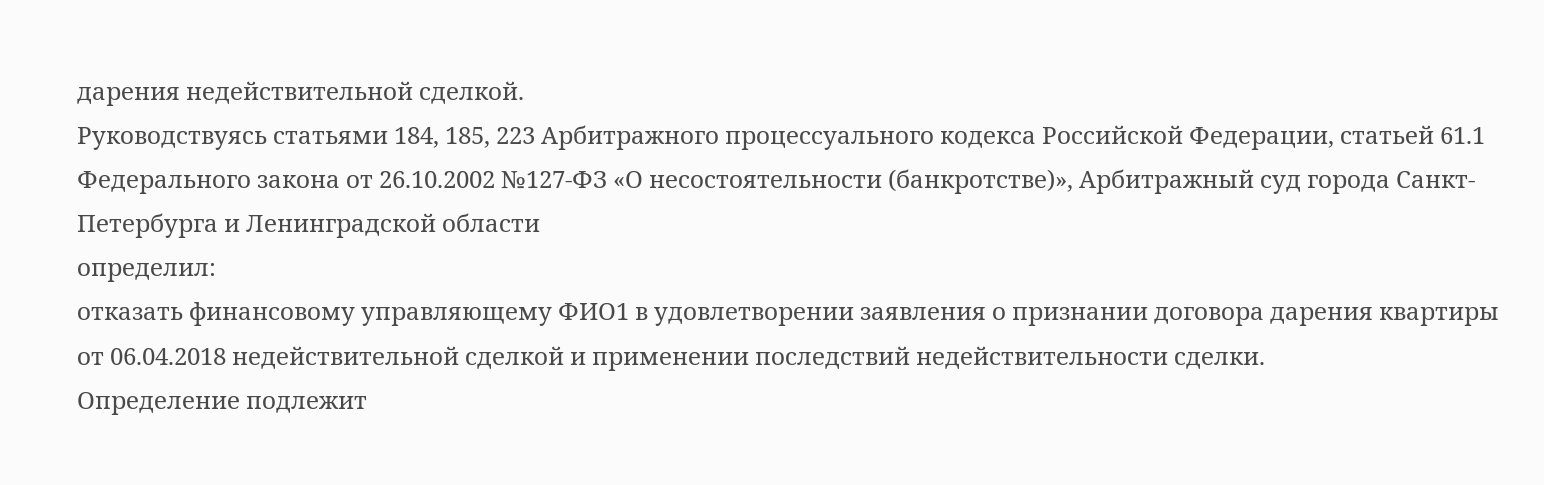дарения недействительной сделкой.
Руководствуясь статьями 184, 185, 223 Арбитражного процессуального кодекса Российской Федерации, статьей 61.1 Федерального закона от 26.10.2002 №127-ФЗ «О несостоятельности (банкротстве)», Арбитражный суд города Санкт-Петербурга и Ленинградской области
определил:
отказать финансовому управляющему ФИО1 в удовлетворении заявления о признании договора дарения квартиры от 06.04.2018 недействительной сделкой и применении последствий недействительности сделки.
Определение подлежит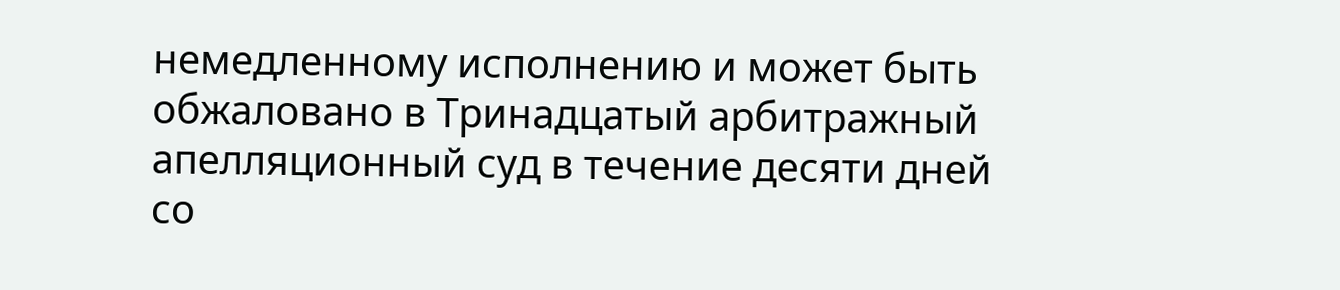немедленному исполнению и может быть обжаловано в Тринадцатый арбитражный апелляционный суд в течение десяти дней со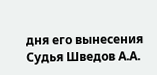дня его вынесения
Судья Шведов А.А.